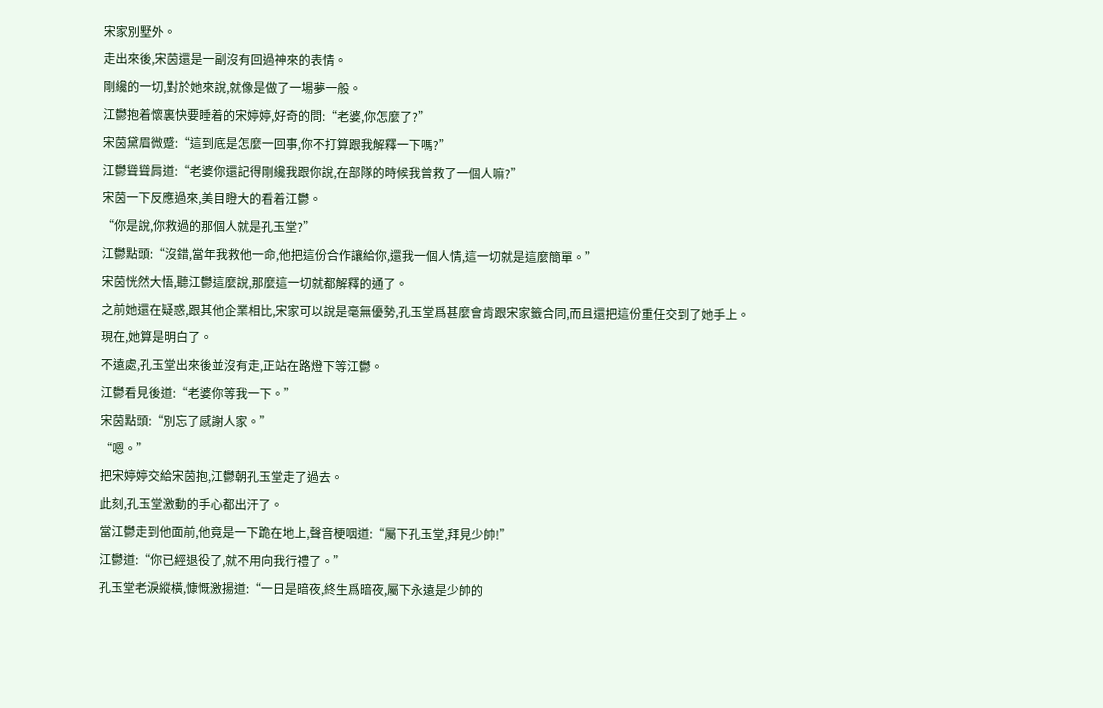宋家別墅外。
走出來後,宋茵還是一副沒有回過神來的表情。
剛纔的一切,對於她來說,就像是做了一場夢一般。
江鬱抱着懷裏快要睡着的宋婷婷,好奇的問:“老婆,你怎麼了?”
宋茵黛眉微蹙:“這到底是怎麼一回事,你不打算跟我解釋一下嗎?”
江鬱聳聳肩道:“老婆你還記得剛纔我跟你說,在部隊的時候我曾救了一個人嘛?”
宋茵一下反應過來,美目瞪大的看着江鬱。
“你是說,你救過的那個人就是孔玉堂?”
江鬱點頭:“沒錯,當年我救他一命,他把這份合作讓給你,還我一個人情,這一切就是這麼簡單。”
宋茵恍然大悟,聽江鬱這麼說,那麼這一切就都解釋的通了。
之前她還在疑惑,跟其他企業相比,宋家可以說是毫無優勢,孔玉堂爲甚麼會肯跟宋家籤合同,而且還把這份重任交到了她手上。
現在,她算是明白了。
不遠處,孔玉堂出來後並沒有走,正站在路燈下等江鬱。
江鬱看見後道:“老婆你等我一下。”
宋茵點頭:“別忘了感謝人家。”
“嗯。”
把宋婷婷交給宋茵抱,江鬱朝孔玉堂走了過去。
此刻,孔玉堂激動的手心都出汗了。
當江鬱走到他面前,他竟是一下跪在地上,聲音梗咽道:“屬下孔玉堂,拜見少帥!”
江鬱道:“你已經退役了,就不用向我行禮了。”
孔玉堂老淚縱橫,慷慨激揚道:“一日是暗夜,終生爲暗夜,屬下永遠是少帥的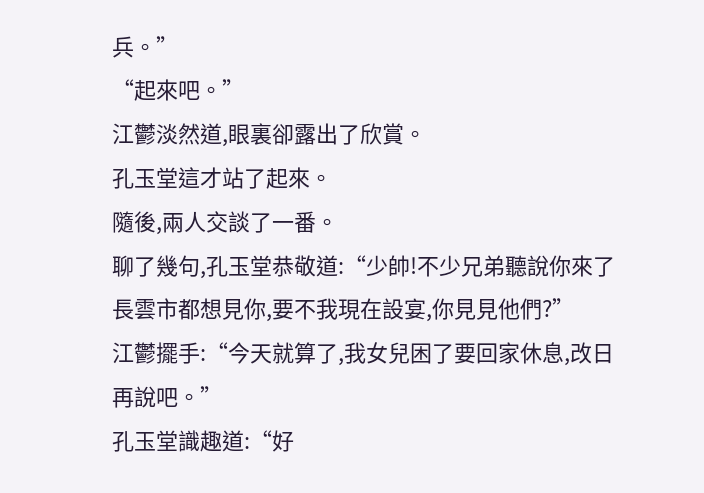兵。”
“起來吧。”
江鬱淡然道,眼裏卻露出了欣賞。
孔玉堂這才站了起來。
隨後,兩人交談了一番。
聊了幾句,孔玉堂恭敬道:“少帥!不少兄弟聽說你來了長雲市都想見你,要不我現在設宴,你見見他們?”
江鬱擺手:“今天就算了,我女兒困了要回家休息,改日再說吧。”
孔玉堂識趣道:“好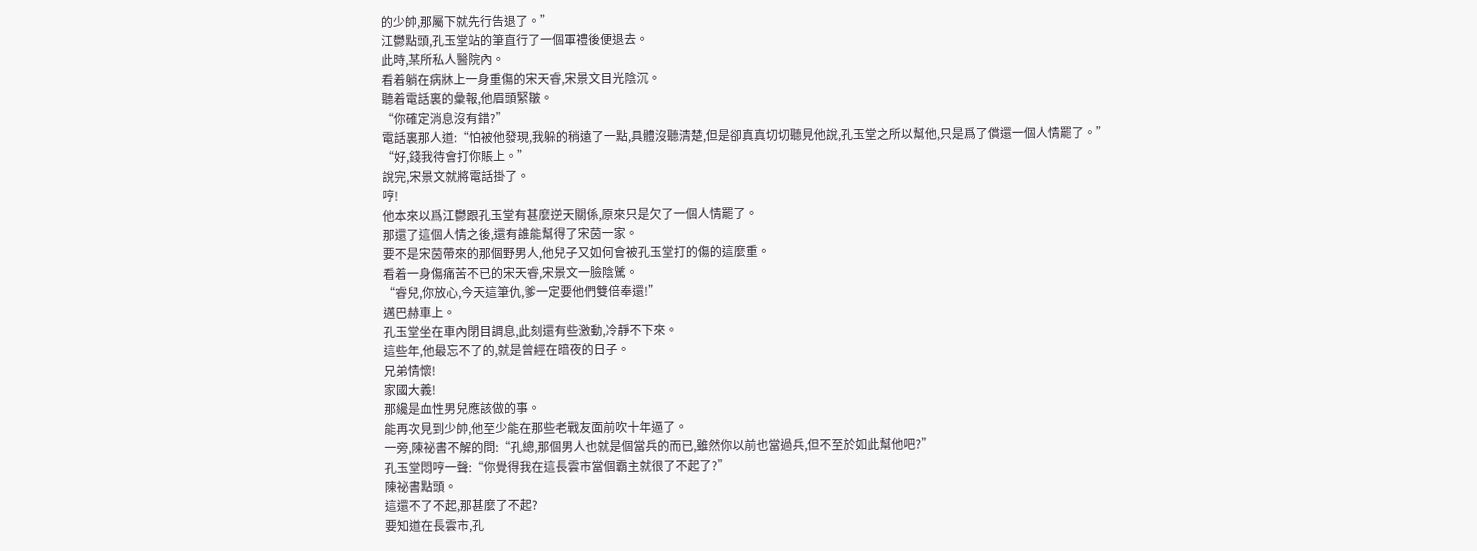的少帥,那屬下就先行告退了。”
江鬱點頭,孔玉堂站的筆直行了一個軍禮後便退去。
此時,某所私人醫院內。
看着躺在病牀上一身重傷的宋天睿,宋景文目光陰沉。
聽着電話裏的彙報,他眉頭緊皺。
“你確定消息沒有錯?”
電話裏那人道:“怕被他發現,我躲的稍遠了一點,具體沒聽清楚,但是卻真真切切聽見他說,孔玉堂之所以幫他,只是爲了償還一個人情罷了。”
“好,錢我待會打你賬上。”
說完,宋景文就將電話掛了。
哼!
他本來以爲江鬱跟孔玉堂有甚麼逆天關係,原來只是欠了一個人情罷了。
那還了這個人情之後,還有誰能幫得了宋茵一家。
要不是宋茵帶來的那個野男人,他兒子又如何會被孔玉堂打的傷的這麼重。
看着一身傷痛苦不已的宋天睿,宋景文一臉陰騭。
“睿兒,你放心,今天這筆仇,爹一定要他們雙倍奉還!”
邁巴赫車上。
孔玉堂坐在車內閉目調息,此刻還有些激動,冷靜不下來。
這些年,他最忘不了的,就是曾經在暗夜的日子。
兄弟情懷!
家國大義!
那纔是血性男兒應該做的事。
能再次見到少帥,他至少能在那些老戰友面前吹十年逼了。
一旁,陳祕書不解的問:“孔總,那個男人也就是個當兵的而已,雖然你以前也當過兵,但不至於如此幫他吧?”
孔玉堂悶哼一聲:“你覺得我在這長雲市當個霸主就很了不起了?”
陳祕書點頭。
這還不了不起,那甚麼了不起?
要知道在長雲市,孔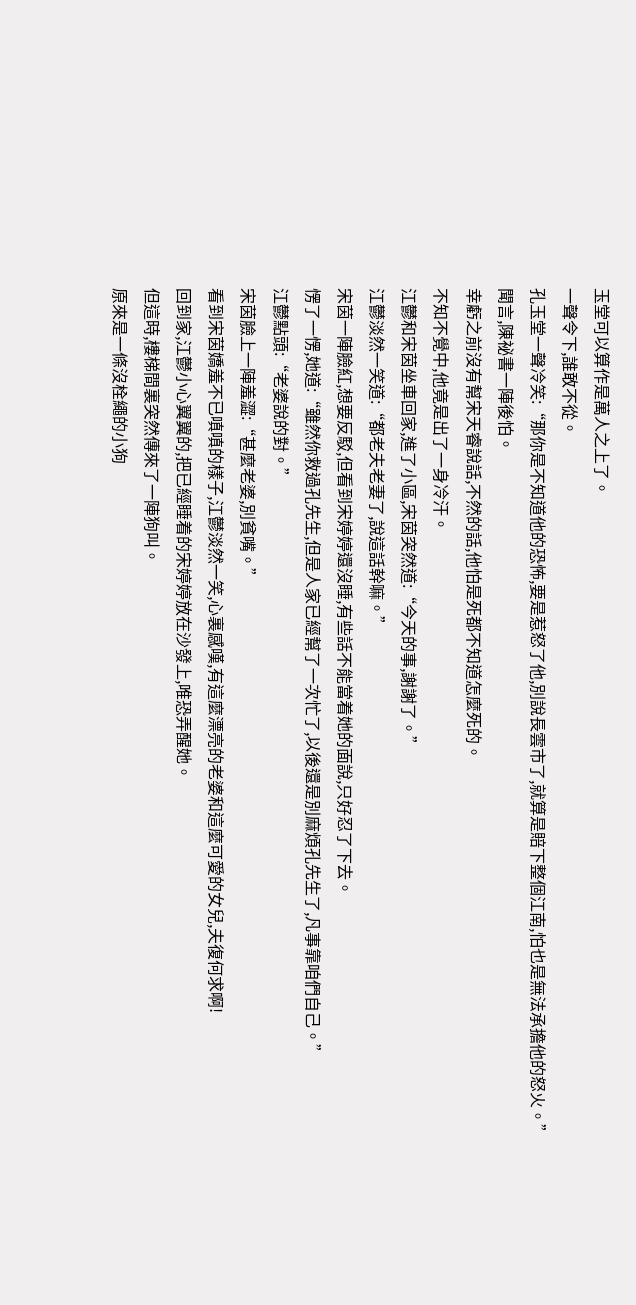玉堂可以算作是萬人之上了。
一聲令下,誰敢不從。
孔玉堂一聲冷笑:“那你是不知道他的恐怖,要是惹怒了他,別說長雲市了,就算是賠下整個江南,怕也是無法承擔他的怒火。”
聞言,陳祕書一陣後怕。
幸虧之前沒有幫宋天睿說話,不然的話,他怕是死都不知道怎麼死的。
不知不覺中,他竟是出了一身冷汗。
江鬱和宋茵坐車回家,進了小區,宋茵突然道:“今天的事,謝謝了。”
江鬱淡然一笑道:“都老夫老妻了,說這話幹嘛。”
宋茵一陣臉紅,想要反駁,但看到宋婷婷還沒睡,有些話不能當着她的面說,只好忍了下去。
愣了一愣,她道:“雖然你救過孔先生,但是人家已經幫了一次忙了,以後還是別麻煩孔先生了,凡事靠咱們自己。”
江鬱點頭:“老婆說的對。”
宋茵臉上一陣羞澀:“甚麼老婆,別貧嘴。”
看到宋茵嬌羞不已嗔嗔的樣子,江鬱淡然一笑,心裏感嘆,有這麼漂亮的老婆和這麼可愛的女兒,夫復何求啊!
回到家,江鬱小心翼翼的,把已經睡着的宋婷婷放在沙發上,唯恐弄醒她。
但這時,樓梯間裏突然傳來了一陣狗叫。
原來是一條沒栓繩的小狗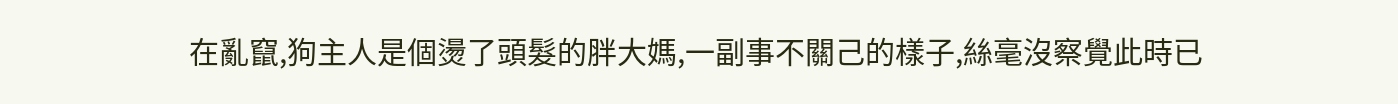在亂竄,狗主人是個燙了頭髮的胖大媽,一副事不關己的樣子,絲毫沒察覺此時已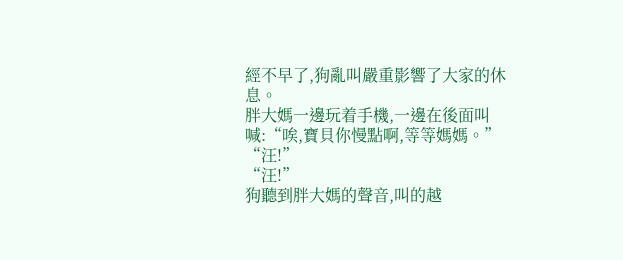經不早了,狗亂叫嚴重影響了大家的休息。
胖大媽一邊玩着手機,一邊在後面叫喊:“唉,寶貝你慢點啊,等等媽媽。”
“汪!”
“汪!”
狗聽到胖大媽的聲音,叫的越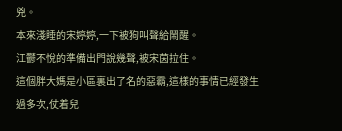兇。
本來淺睡的宋婷婷,一下被狗叫聲給鬧醒。
江鬱不悅的準備出門說幾聲,被宋茵拉住。
這個胖大媽是小區裏出了名的惡霸,這樣的事情已經發生過多次,仗着兒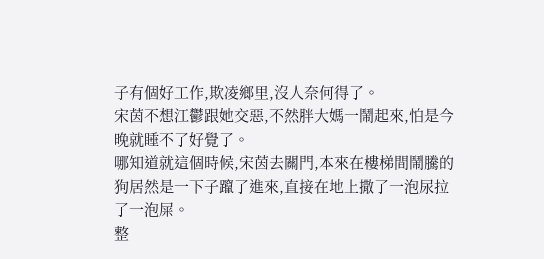子有個好工作,欺凌鄉里,沒人奈何得了。
宋茵不想江鬱跟她交惡,不然胖大媽一鬧起來,怕是今晚就睡不了好覺了。
哪知道就這個時候,宋茵去關門,本來在樓梯間鬧騰的狗居然是一下子躥了進來,直接在地上撒了一泡尿拉了一泡屎。
整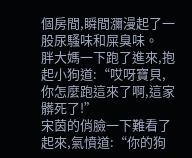個房間,瞬間瀰漫起了一股尿騷味和屎臭味。
胖大媽一下跑了進來,抱起小狗道:“哎呀寶貝,你怎麼跑這來了啊,這家髒死了!”
宋茵的俏臉一下難看了起來,氣憤道:“你的狗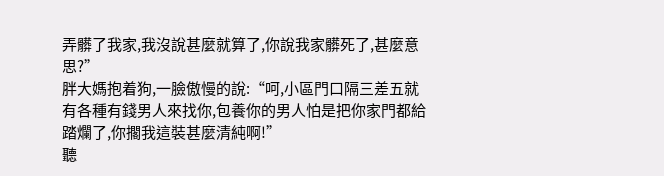弄髒了我家,我沒說甚麼就算了,你說我家髒死了,甚麼意思?”
胖大媽抱着狗,一臉傲慢的說:“呵,小區門口隔三差五就有各種有錢男人來找你,包養你的男人怕是把你家門都給踏爛了,你擱我這裝甚麼清純啊!”
聽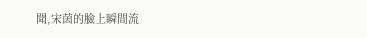聞,宋茵的臉上瞬間流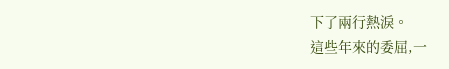下了兩行熱淚。
這些年來的委屈,一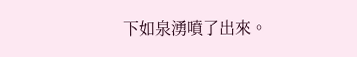下如泉湧噴了出來。